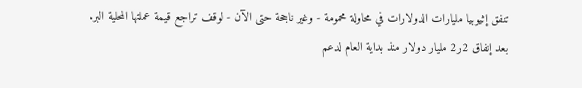تنفق إثيوبيا مليارات الدولارات في محاولة محمومة - وغير ناجحة حتى الآن - لوقف تراجع قيمة عملتها المحلية البر.
بعد إنفاق 2ر2 مليار دولار منذ بداية العام لدعم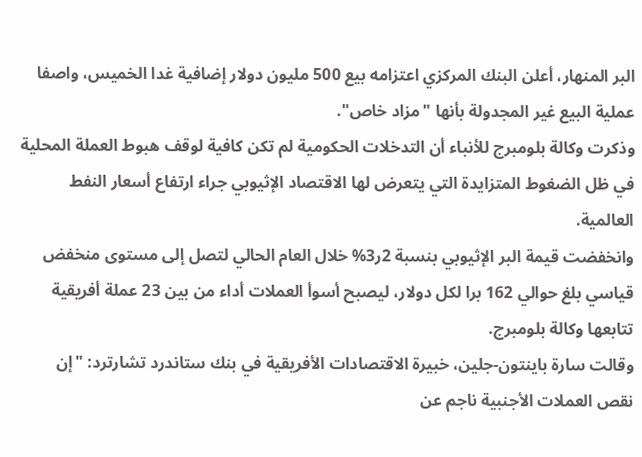البر المنهار، أعلن البنك المركزي اعتزامه بيع 500 مليون دولار إضافية غدا الخميس، واصفا عملية البيع غير المجدولة بأنها "مزاد خاص".
وذكرت وكالة بلومبرج للأنباء أن التدخلات الحكومية لم تكن كافية لوقف هبوط العملة المحلية في ظل الضغوط المتزايدة التي يتعرض لها الاقتصاد الإثيوبي جراء ارتفاع أسعار النفط العالمية.
وانخفضت قيمة البر الإثيوبي بنسبة 2ر3% خلال العام الحالي لتصل إلى مستوى منخفض قياسي بلغ حوالي 162 برا لكل دولار، ليصبح أسوأ العملات أداء من بين 23 عملة أفريقية تتابعها وكالة بلومبرج.
وقالت سارة باينتون-جلين، خبيرة الاقتصادات الأفريقية في بنك ستاندرد تشارترد: "إن نقص العملات الأجنبية ناجم عن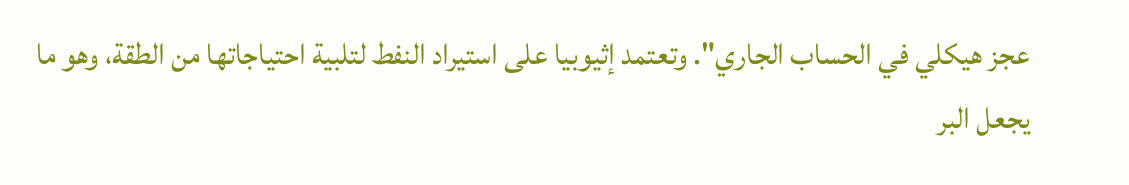عجز هيكلي في الحساب الجاري". وتعتمد إثيوبيا على استيراد النفط لتلبية احتياجاتها من الطقة، وهو ما يجعل البر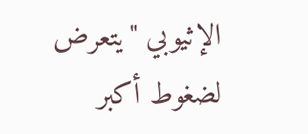الإثيوبي "يتعرض لضغوط أكبر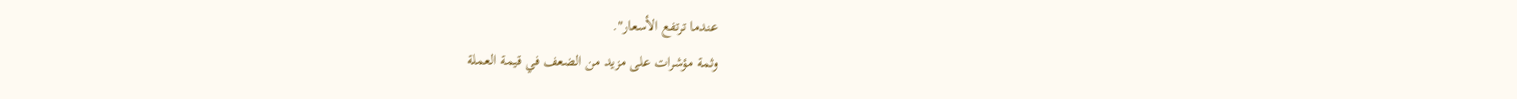عندما ترتفع الأسعار".
وثمة مؤشرات على مزيد من الضعف في قيمة العملة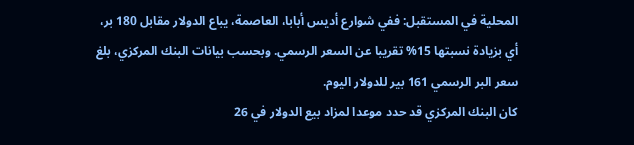المحلية في المستقبل: ففي شوارع أديس أبابا، العاصمة، يباع الدولار مقابل 180 بر، أي بزيادة نسبتها 15% تقريبا عن السعر الرسمي. وبحسب بيانات البنك المركزي، بلغ سعر البر الرسمي 161 بير للدولار اليوم.
كان البنك المركزي قد حدد موعدا لمزاد بيع الدولار في 26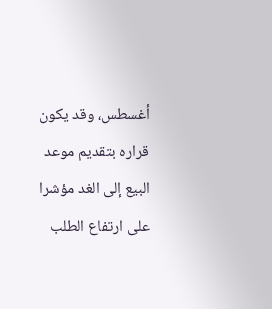أغسطس، وقد يكون قراره بتقديم موعد البيع إلى الغد مؤشرا على ارتفاع الطلب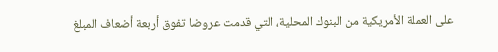على العملة الأمريكية من البنوك المحلية، التي قدمت عروضا تفوق أربعة أضعاف المبلغ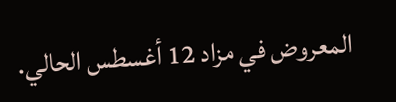المعروض في مزاد 12 أغسطس الحالي.